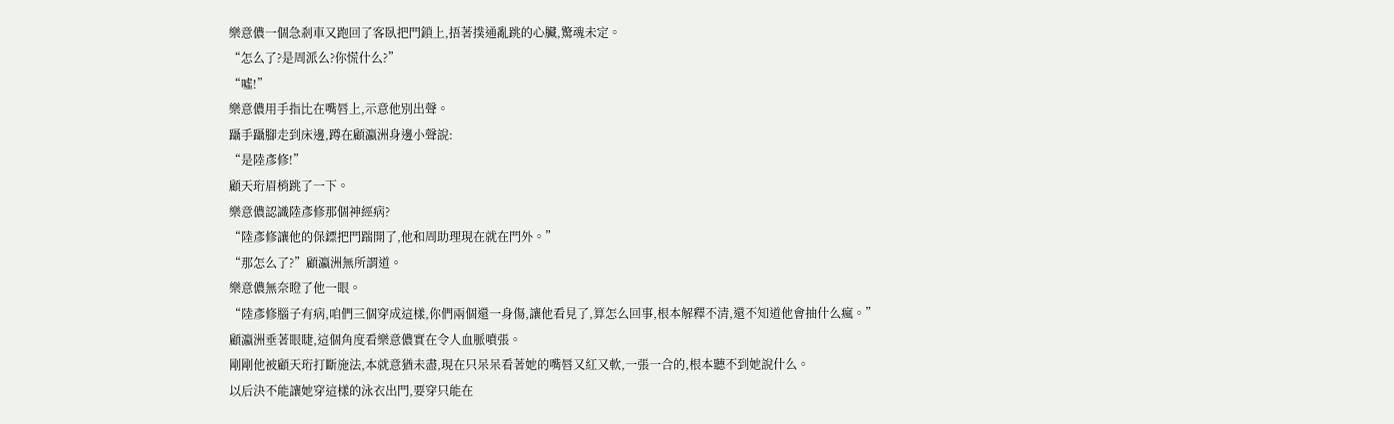樂意儂一個急剎車又跑回了客臥把門鎖上,捂著撲通亂跳的心臟,驚魂未定。
“怎么了?是周派么?你慌什么?”
“噓!”
樂意儂用手指比在嘴唇上,示意他別出聲。
躡手躡腳走到床邊,蹲在顧瀛洲身邊小聲說:
“是陸彥修!”
顧天珩眉梢跳了一下。
樂意儂認識陸彥修那個神經病?
“陸彥修讓他的保鏢把門踹開了,他和周助理現在就在門外。”
“那怎么了?”顧瀛洲無所謂道。
樂意儂無奈瞪了他一眼。
“陸彥修腦子有病,咱們三個穿成這樣,你們兩個還一身傷,讓他看見了,算怎么回事,根本解釋不清,還不知道他會抽什么瘋。”
顧瀛洲垂著眼睫,這個角度看樂意儂實在令人血脈噴張。
剛剛他被顧天珩打斷施法,本就意猶未盡,現在只呆呆看著她的嘴唇又紅又軟,一張一合的,根本聽不到她說什么。
以后決不能讓她穿這樣的泳衣出門,要穿只能在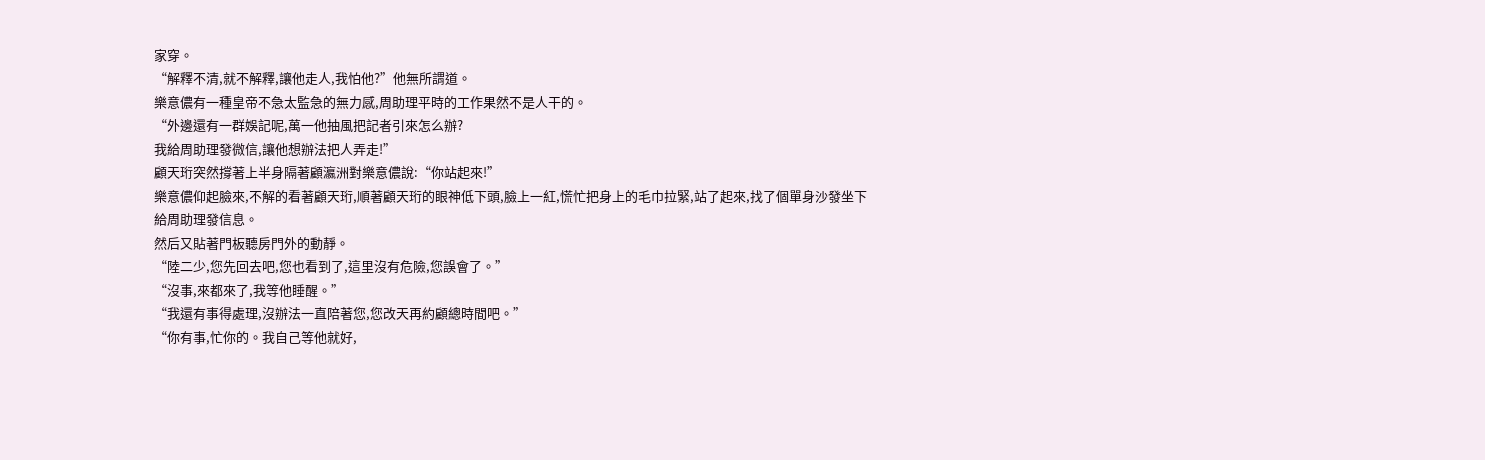家穿。
“解釋不清,就不解釋,讓他走人,我怕他?”他無所謂道。
樂意儂有一種皇帝不急太監急的無力感,周助理平時的工作果然不是人干的。
“外邊還有一群娛記呢,萬一他抽風把記者引來怎么辦?
我給周助理發微信,讓他想辦法把人弄走!”
顧天珩突然撐著上半身隔著顧瀛洲對樂意儂說:“你站起來!”
樂意儂仰起臉來,不解的看著顧天珩,順著顧天珩的眼神低下頭,臉上一紅,慌忙把身上的毛巾拉緊,站了起來,找了個單身沙發坐下給周助理發信息。
然后又貼著門板聽房門外的動靜。
“陸二少,您先回去吧,您也看到了,這里沒有危險,您誤會了。”
“沒事,來都來了,我等他睡醒。”
“我還有事得處理,沒辦法一直陪著您,您改天再約顧總時間吧。”
“你有事,忙你的。我自己等他就好,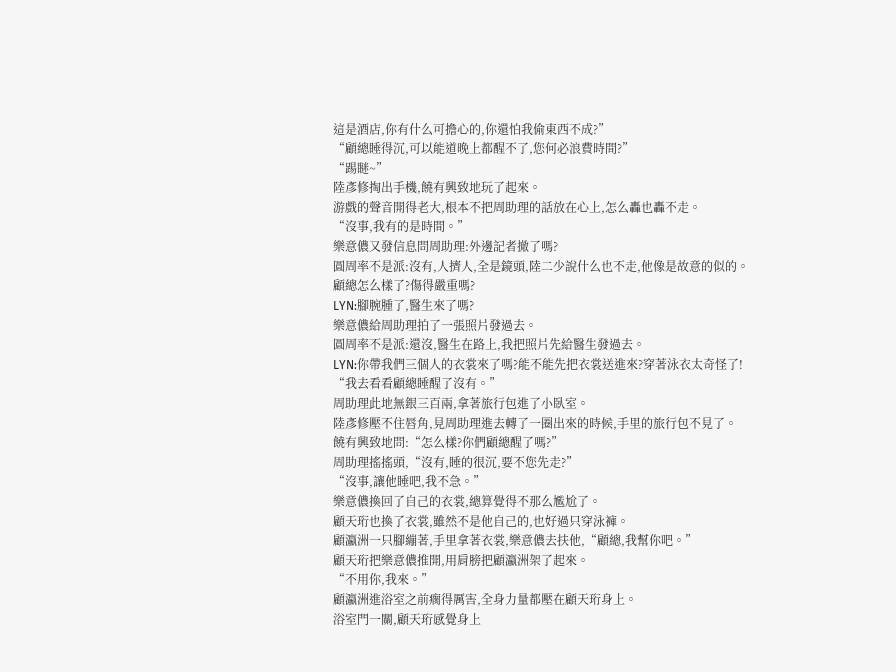這是酒店,你有什么可擔心的,你還怕我偷東西不成?”
“顧總睡得沉,可以能道晚上都醒不了,您何必浪費時間?”
“踢瞇~”
陸彥修掏出手機,饒有興致地玩了起來。
游戲的聲音開得老大,根本不把周助理的話放在心上,怎么轟也轟不走。
“沒事,我有的是時間。”
樂意儂又發信息問周助理:外邊記者撤了嗎?
圓周率不是派:沒有,人擠人,全是鏡頭,陸二少說什么也不走,他像是故意的似的。
顧總怎么樣了?傷得嚴重嗎?
LYN:腳腕腫了,醫生來了嗎?
樂意儂給周助理拍了一張照片發過去。
圓周率不是派:還沒,醫生在路上,我把照片先給醫生發過去。
LYN:你帶我們三個人的衣裳來了嗎?能不能先把衣裳送進來?穿著泳衣太奇怪了!
“我去看看顧總睡醒了沒有。”
周助理此地無銀三百兩,拿著旅行包進了小臥室。
陸彥修壓不住唇角,見周助理進去轉了一圈出來的時候,手里的旅行包不見了。
饒有興致地問:“怎么樣?你們顧總醒了嗎?”
周助理搖搖頭,“沒有,睡的很沉,要不您先走?”
“沒事,讓他睡吧,我不急。”
樂意儂換回了自己的衣裳,總算覺得不那么尷尬了。
顧天珩也換了衣裳,雖然不是他自己的,也好過只穿泳褲。
顧瀛洲一只腳繃著,手里拿著衣裳,樂意儂去扶他,“顧總,我幫你吧。”
顧天珩把樂意儂推開,用肩膀把顧瀛洲架了起來。
“不用你,我來。”
顧瀛洲進浴室之前瘸得厲害,全身力量都壓在顧天珩身上。
浴室門一關,顧天珩感覺身上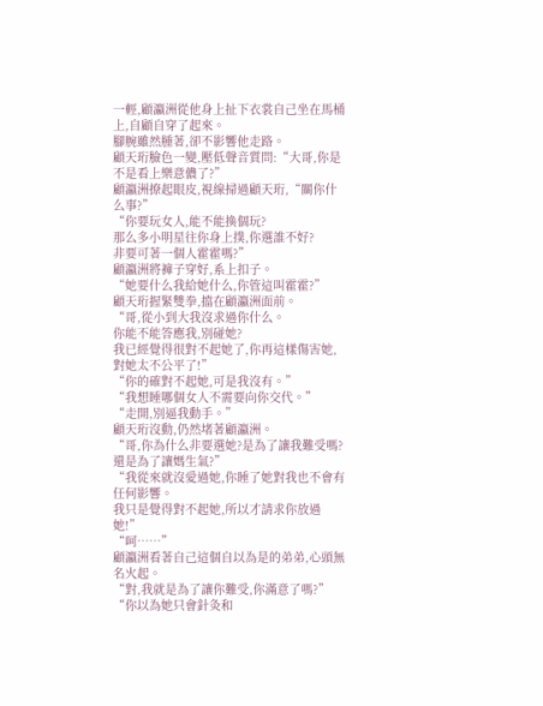一輕,顧瀛洲從他身上扯下衣裳自己坐在馬桶上,自顧自穿了起來。
腳腕雖然腫著,卻不影響他走路。
顧天珩臉色一變,壓低聲音質問:“大哥,你是不是看上樂意儂了?”
顧瀛洲撩起眼皮,視線掃過顧天珩,“關你什么事?”
“你要玩女人,能不能換個玩?
那么多小明星往你身上撲,你選誰不好?
非要可著一個人霍霍嗎?”
顧瀛洲將褲子穿好,系上扣子。
“她要什么我給她什么,你管這叫霍霍?”
顧天珩握緊雙拳,擋在顧瀛洲面前。
“哥,從小到大我沒求過你什么。
你能不能答應我,別碰她?
我已經覺得很對不起她了,你再這樣傷害她,對她太不公平了!”
“你的確對不起她,可是我沒有。”
“我想睡哪個女人不需要向你交代。”
“走開,別逼我動手。”
顧天珩沒動,仍然堵著顧瀛洲。
“哥,你為什么非要選她?是為了讓我難受嗎?還是為了讓媽生氣?”
“我從來就沒愛過她,你睡了她對我也不會有任何影響。
我只是覺得對不起她,所以才請求你放過她!”
“呵……”
顧瀛洲看著自己這個自以為是的弟弟,心頭無名火起。
“對,我就是為了讓你難受,你滿意了嗎?”
“你以為她只會針灸和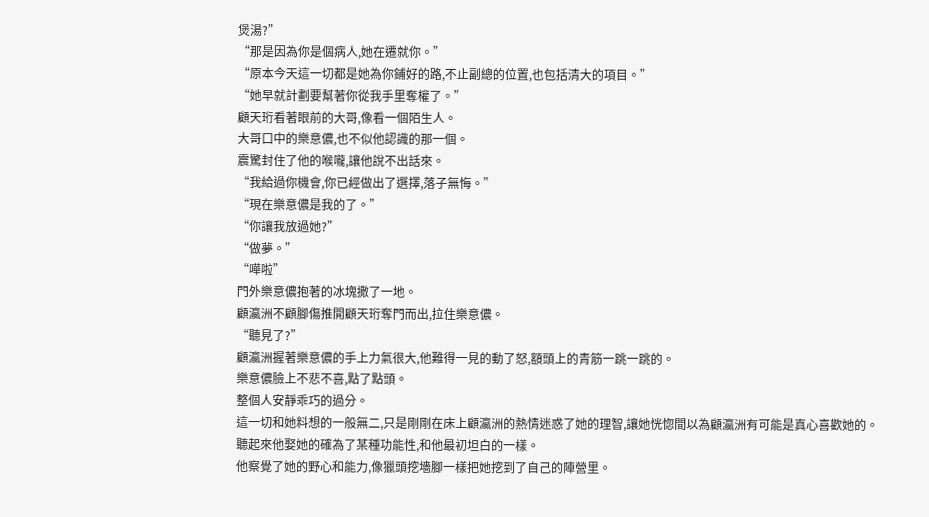煲湯?”
“那是因為你是個病人,她在遷就你。”
“原本今天這一切都是她為你鋪好的路,不止副總的位置,也包括清大的項目。”
“她早就計劃要幫著你從我手里奪權了。”
顧天珩看著眼前的大哥,像看一個陌生人。
大哥口中的樂意儂,也不似他認識的那一個。
震驚封住了他的喉嚨,讓他說不出話來。
“我給過你機會,你已經做出了選擇,落子無悔。”
“現在樂意儂是我的了。”
“你讓我放過她?”
“做夢。”
“嘩啦”
門外樂意儂抱著的冰塊撒了一地。
顧瀛洲不顧腳傷推開顧天珩奪門而出,拉住樂意儂。
“聽見了?”
顧瀛洲握著樂意儂的手上力氣很大,他難得一見的動了怒,額頭上的青筋一跳一跳的。
樂意儂臉上不悲不喜,點了點頭。
整個人安靜乖巧的過分。
這一切和她料想的一般無二,只是剛剛在床上顧瀛洲的熱情迷惑了她的理智,讓她恍惚間以為顧瀛洲有可能是真心喜歡她的。
聽起來他娶她的確為了某種功能性,和他最初坦白的一樣。
他察覺了她的野心和能力,像獵頭挖墻腳一樣把她挖到了自己的陣營里。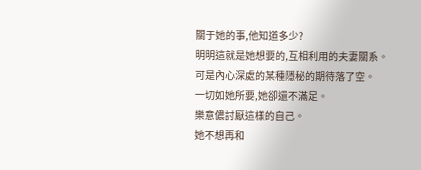關于她的事,他知道多少?
明明這就是她想要的,互相利用的夫妻關系。
可是內心深處的某種隱秘的期待落了空。
一切如她所要,她卻還不滿足。
樂意儂討厭這樣的自己。
她不想再和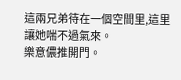這兩兄弟待在一個空間里,這里讓她喘不過氣來。
樂意儂推開門。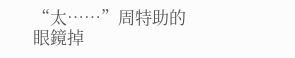“太……”周特助的眼鏡掉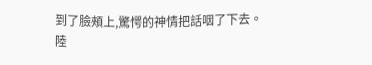到了臉頰上,驚愕的神情把話咽了下去。
陸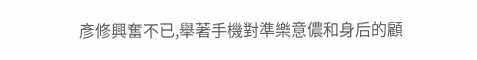彥修興奮不已,舉著手機對準樂意儂和身后的顧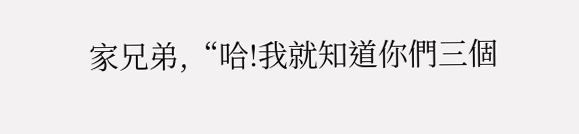家兄弟,“哈!我就知道你們三個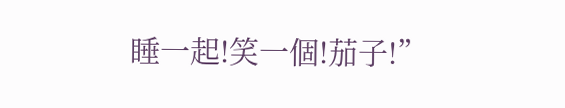睡一起!笑一個!茄子!”